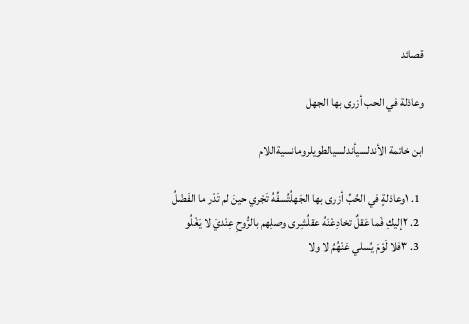قصائد

وعاذلة في الحب أزرى بها الجهل

ابن خاتمة الأندلسيأندلسيالطويلرومانسيةاللام

  1. ١وعاذلةٍ في الحُبِّ أزرى بها الجَهلُتُسفِّهُ تَجْري حينَ لم تَدْر ما الفَضْلُ
  2. ٢إليكِ فَما عَقلٌ تخادِعْنَهُ عقلُشِرى وصلِهم بالرُّوحِ عِنْديَ لا يَغْلُو
  3. ٣فلا لَوْمَ يُسلي عَنْهُمُ لا ولا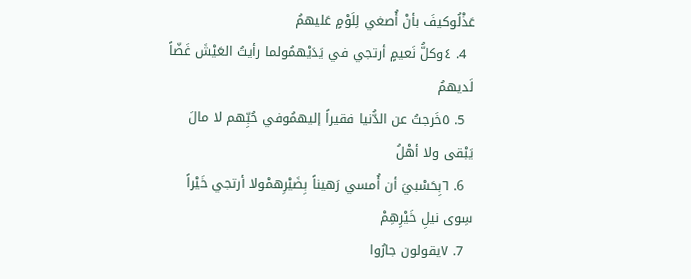عَذْلُوكيفَ بأنْ أُصغي لِلَوْمٍ عَليهمُ
  4. ٤وكلُّ نَعيمٍ أرتجي في يَدَيْهمُولما رأيتُ العَيْشَ غَضّاً لَديهمُ
  5. ٥خَرجتُ عن الدُّنيا فقيراً إليهمُوفي حُبِّهم لا مالَ يَبْقى ولا أهْلُ
  6. ٦بِحَسْبيَ أن أُمسي رَهيناً بِضَيْرِهمْولا أرتجي خَيْراً سِوى نيلِ خَيْرِهِمْ
  7. ٧يقولون جارُوا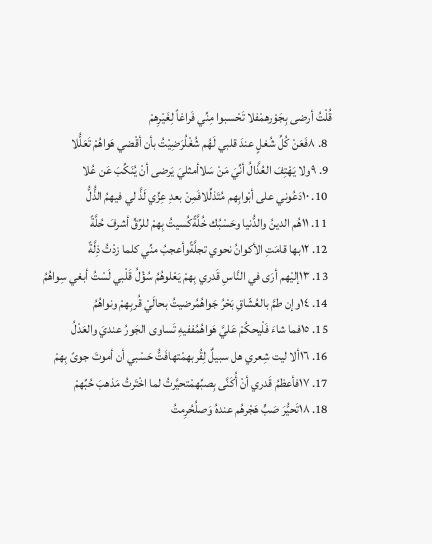قُلْتُ أرضى بِجَوْرهمْفلا تَحْسبوا مِنِّي فَراغاً لِغَيْرِهمْ
  8. ٨فَعَنْ كُلِّ شُغلٍ عندَ قلبي لَهُم شُغْلُرَضِيْتُ بأن أقْضي هَواهُمْ تَعَلُّلا
  9. ٩ولا يَهْتِفَ العُذَّالُ أنِّيَ مَنْ سَلاأمثليَ يَرضى أنْ يُنَكِّبَ عَن عُلا
  10. ١٠دَعُوني على أبْوابِهم مُتَذلِّلافَمِنْ بعدِ عِزِّي لَذَّ لي فيهمُ الذُّلُّ
  11. ١١هُم الدينُ والدُّنيا وحَسْبُك خُلَّةًكُسيتُ بِهمْ للرِّقِّ أشرفَ حُلَّةً
  12. ١٢بها قامَتِ الأكوانُ نحوي تجلَّةًوأعجبُ منِّي كلما زدْتُ ذِلَّةً
  13. ١٣إليْهم أرَى في النَّاسِ قَدري بِهمْ يَعْلوهُمُ سُؤْلُ قَلْبي لَسْتُ أبغي سِواهُمُ
  14. ١٤وإن طمَّ بالعُشّاقِ بَحْرُ جَواهُمُرضيتُ بحالَيْ قُربِهمْ ونواهُمُ
  15. ١٥فما شاءَ فَلْيحكُمْ عَليَّ هَواهُمُففيهِ تَساوى الجَورُ عنديَ والعَدْلُ
  16. ١٦ألا ليت شِعري هل سبيلٌ لِقُربهمْتهافَتُّ حَسْبي أن أموتَ جوىً بِهمْ
  17. ١٧فأعظمُ قَدري أنْ أُكَنَّى بِصبِّهمْتحيَّرتُ لما اخْتَرتُ مَذهبَ حُبِّهمْ
  18. ١٨تَحيُّرَ صَبٍّ هَجْرهُم عندهُ وَصلُحُرِمتُ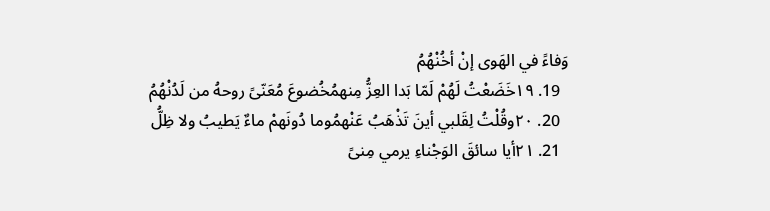وَفاءً في الهَوى إنْ أخُنْهُمُ
  19. ١٩خَضَعْتُ لَهُمْ لَمّا بَدا العِزُّ مِنهمُخُضوعَ مُعَنّىً روحهُ من لَدُنْهُمُ
  20. ٢٠وقُلْتُ لِقَلبي أينَ تَذْهَبُ عَنْهمُوما دُونَهمْ ماءٌ يَطيبُ ولا ظِلُّ
  21. ٢١أيا سائقَ الوَجْناءِ يرمي مِنىً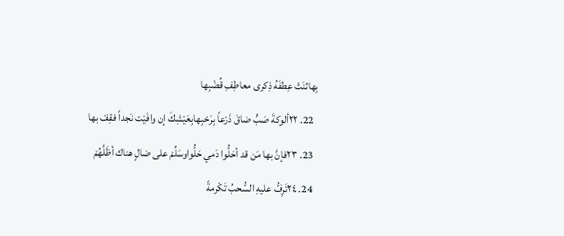بِهاثنَتْ عِطفَهُ ذِكرى معاطِفِ قُضْبِها
  22. ٢٢ألوكةَ صَبٍّ ضاقَ ذَرْعاً بِرَحْبِهابِعَيْشِكَ إن وافَيْت نَجداً فقِفْ بها
  23. ٢٣فإنَّ بها مَن قد أحَلُّوا دَمي حَلُّواوسَلِّمْ على ضالٍ هناك أظَلَّهُمْ
  24. ٢٤تَرِفُّ عليهِ السُّحبُ تَكْرمةً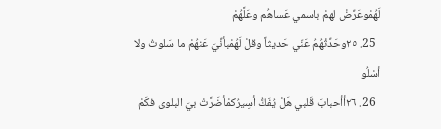لَهُمْوعَرِّضْ لهمْ باسمي عَساهُم وعَلَّهُمْ
  25. ٢٥وحَدِّثْهُمُ عَنّي حَديثاً وقلْ لَهُمْبأنِّيَ عَنهُمْ ما سَلوتُ ولا أسْلُو
  26. ٢٦أأحبابَ قَلبي هَلْ يُفَكُّ أسِيرُكمْأضَرَّتْ بيَ البلوى فكَمْ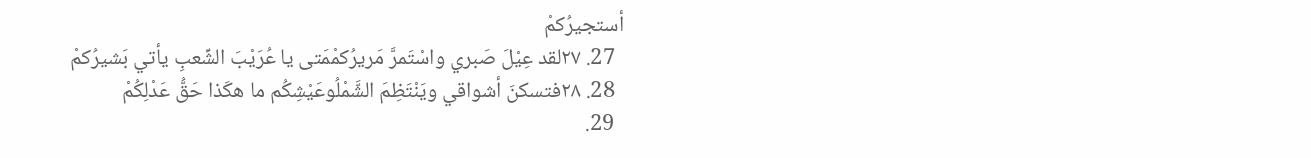أستجيرُكمْ
  27. ٢٧لقد عِيْلَ صَبري واسْتَمرَّ مَريرُكمْمَتى يا عُرَيْبَ الشِّعبِ يأتي بَشيرُكمْ
  28. ٢٨فتسكنَ أشواقي ويَنْتَظِمَ الشَّمْلُوعَيْشِكُم ما هكَذا حَقُّ عَدْلِكُمْ
  29.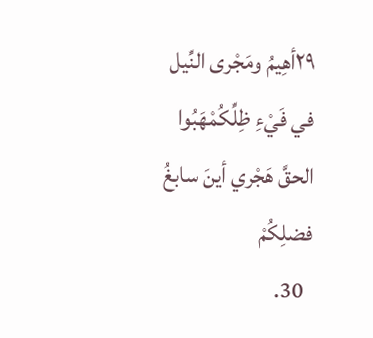٢٩أهِيمُ ومَجْرى النِّيل في فَيْءِ ظِلِّكُمْهَبُوا الحقَّ هَجْري أينَ سابغُ فضلِكُمْ
  30.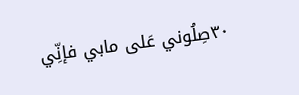٣٠صِلُوني عَلى مابي فإنِّي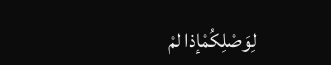لِوَصْلِكُمْإذا لمْ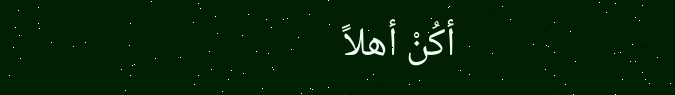أكُنْ أهلاً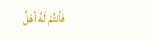فأنتُمْ لَهُ أهْلُ